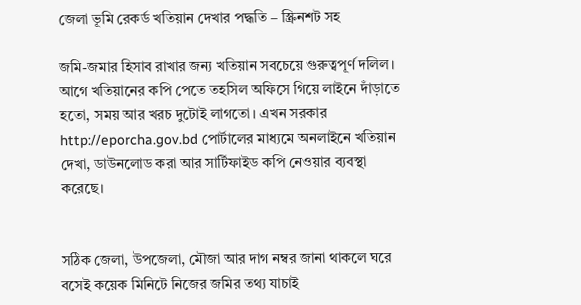জেলা ভূমি রেকর্ড খতিয়ান দেখার পদ্ধতি – স্ক্রিনশট সহ

জমি-জমার হিসাব রাখার জন্য খতিয়ান সবচেয়ে গুরুত্বপূর্ণ দলিল। আগে খতিয়ানের কপি পেতে তহসিল অফিসে গিয়ে লাইনে দাঁড়াতে হতো, সময় আর খরচ দুটোই লাগতো। এখন সরকার http://eporcha.gov.bd পোর্টালের মাধ্যমে অনলাইনে খতিয়ান দেখা, ডাউনলোড করা আর সার্টিফাইড কপি নেওয়ার ব্যবস্থা করেছে।


সঠিক জেলা, উপজেলা, মৌজা আর দাগ নম্বর জানা থাকলে ঘরে বসেই কয়েক মিনিটে নিজের জমির তথ্য যাচাই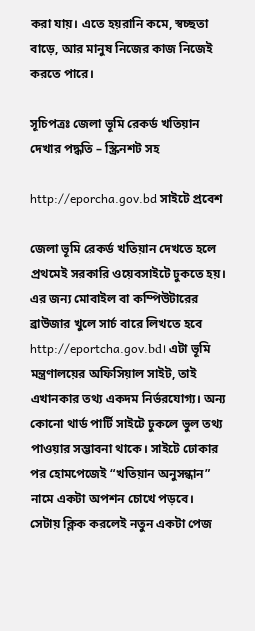করা যায়। এতে হয়রানি কমে, স্বচ্ছতা বাড়ে, আর মানুষ নিজের কাজ নিজেই করতে পারে।

সূচিপত্রঃ জেলা ভূমি রেকর্ড খতিয়ান দেখার পদ্ধতি – স্ক্রিনশট সহ

http://eporcha.gov.bd সাইটে প্রবেশ

জেলা ভূমি রেকর্ড খতিয়ান দেখতে হলে প্রথমেই সরকারি ওয়েবসাইটে ঢুকতে হয়। এর জন্য মোবাইল বা কম্পিউটারের ব্রাউজার খুলে সার্চ বারে লিখতে হবে http://eportcha.gov.bd। এটা ভূমি মন্ত্রণালয়ের অফিসিয়াল সাইট, তাই এখানকার তথ্য একদম নির্ভরযোগ্য। অন্য কোনো থার্ড পার্টি সাইটে ঢুকলে ভুল তথ্য পাওয়ার সম্ভাবনা থাকে। সাইটে ঢোকার পর হোমপেজেই “খতিয়ান অনুসন্ধান” নামে একটা অপশন চোখে পড়বে। সেটায় ক্লিক করলেই নতুন একটা পেজ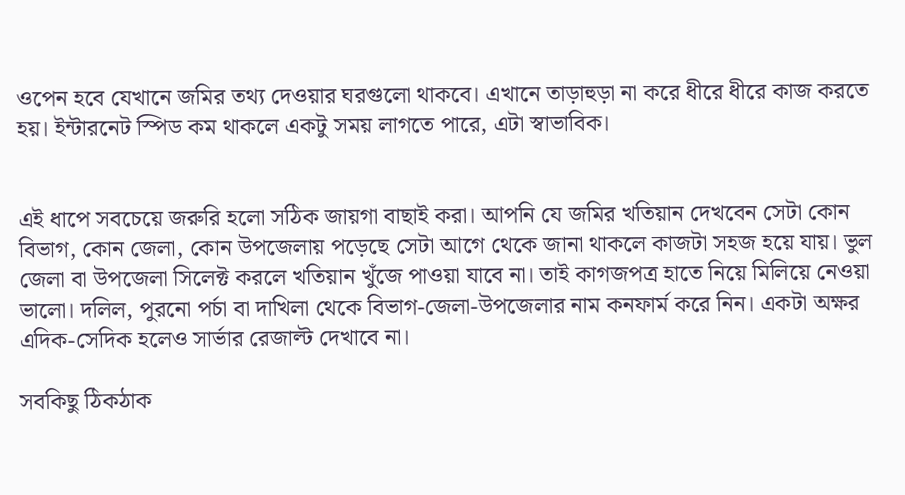ওপেন হবে যেখানে জমির তথ্য দেওয়ার ঘরগুলো থাকবে। এখানে তাড়াহুড়া না করে ধীরে ধীরে কাজ করতে হয়। ইন্টারনেট স্পিড কম থাকলে একটু সময় লাগতে পারে, এটা স্বাভাবিক।


এই ধাপে সবচেয়ে জরুরি হলো সঠিক জায়গা বাছাই করা। আপনি যে জমির খতিয়ান দেখবেন সেটা কোন বিভাগ, কোন জেলা, কোন উপজেলায় পড়েছে সেটা আগে থেকে জানা থাকলে কাজটা সহজ হয়ে যায়। ভুল জেলা বা উপজেলা সিলেক্ট করলে খতিয়ান খুঁজে পাওয়া যাবে না। তাই কাগজপত্র হাতে নিয়ে মিলিয়ে নেওয়া ভালো। দলিল, পুরনো পর্চা বা দাখিলা থেকে বিভাগ-জেলা-উপজেলার নাম কনফার্ম করে নিন। একটা অক্ষর এদিক-সেদিক হলেও সার্ভার রেজাল্ট দেখাবে না।

সবকিছু ঠিকঠাক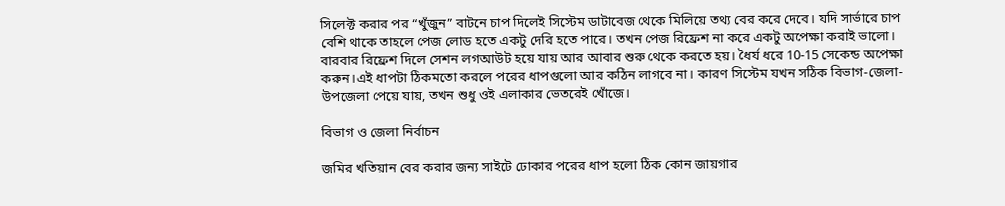সিলেক্ট করার পর “খুঁজুন” বাটনে চাপ দিলেই সিস্টেম ডাটাবেজ থেকে মিলিয়ে তথ্য বের করে দেবে। যদি সার্ভারে চাপ বেশি থাকে তাহলে পেজ লোড হতে একটু দেরি হতে পারে। তখন পেজ রিফ্রেশ না করে একটু অপেক্ষা করাই ভালো। বারবার রিফ্রেশ দিলে সেশন লগআউট হয়ে যায় আর আবার শুরু থেকে করতে হয়। ধৈর্য ধরে 10-15 সেকেন্ড অপেক্ষা করুন।এই ধাপটা ঠিকমতো করলে পরের ধাপগুলো আর কঠিন লাগবে না। কারণ সিস্টেম যখন সঠিক বিভাগ-জেলা-উপজেলা পেয়ে যায়, তখন শুধু ওই এলাকার ভেতরেই খোঁজে।

বিভাগ ও জেলা নির্বাচন

জমির খতিয়ান বের করার জন্য সাইটে ঢোকার পরের ধাপ হলো ঠিক কোন জায়গার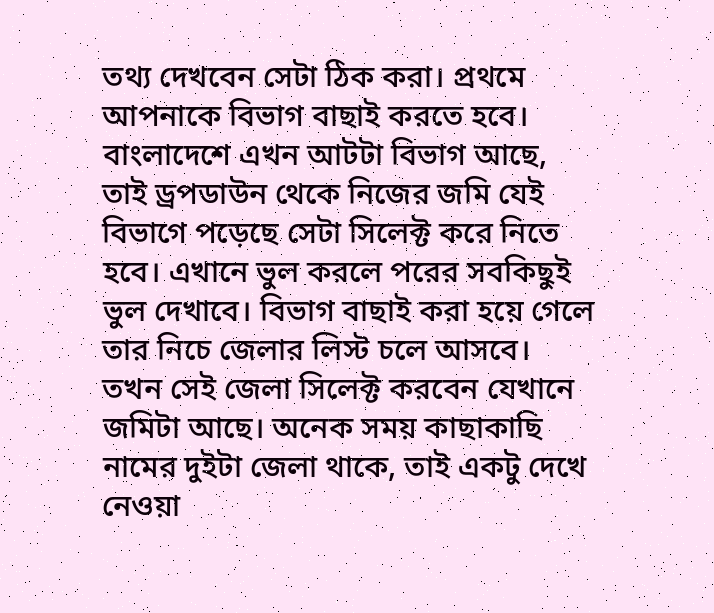তথ্য দেখবেন সেটা ঠিক করা। প্রথমে আপনাকে বিভাগ বাছাই করতে হবে। বাংলাদেশে এখন আটটা বিভাগ আছে, তাই ড্রপডাউন থেকে নিজের জমি যেই বিভাগে পড়েছে সেটা সিলেক্ট করে নিতে হবে। এখানে ভুল করলে পরের সবকিছুই ভুল দেখাবে। বিভাগ বাছাই করা হয়ে গেলে তার নিচে জেলার লিস্ট চলে আসবে। তখন সেই জেলা সিলেক্ট করবেন যেখানে জমিটা আছে। অনেক সময় কাছাকাছি নামের দুইটা জেলা থাকে, তাই একটু দেখে নেওয়া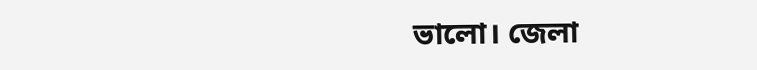ভালো। জেলা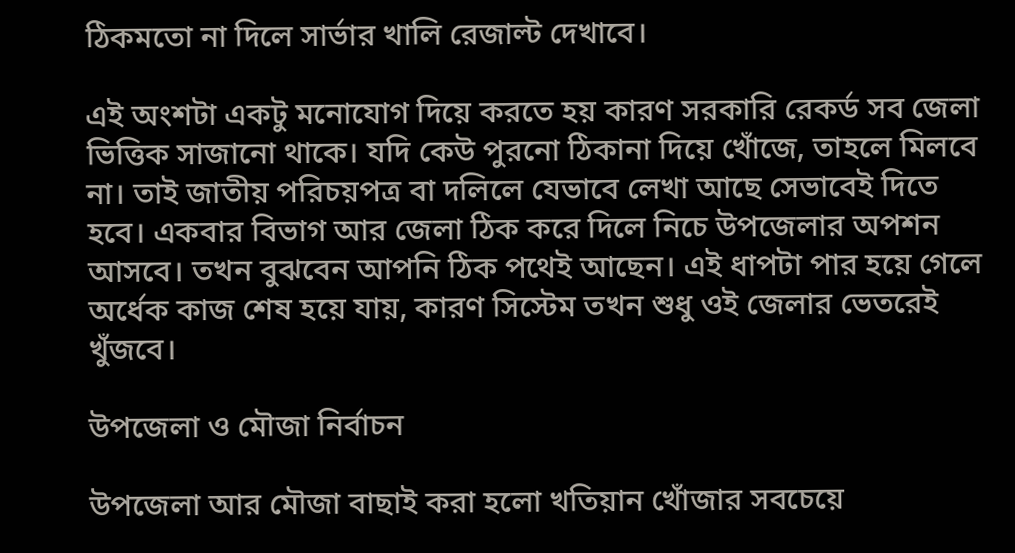ঠিকমতো না দিলে সার্ভার খালি রেজাল্ট দেখাবে।

এই অংশটা একটু মনোযোগ দিয়ে করতে হয় কারণ সরকারি রেকর্ড সব জেলা ভিত্তিক সাজানো থাকে। যদি কেউ পুরনো ঠিকানা দিয়ে খোঁজে, তাহলে মিলবে না। তাই জাতীয় পরিচয়পত্র বা দলিলে যেভাবে লেখা আছে সেভাবেই দিতে হবে। একবার বিভাগ আর জেলা ঠিক করে দিলে নিচে উপজেলার অপশন আসবে। তখন বুঝবেন আপনি ঠিক পথেই আছেন। এই ধাপটা পার হয়ে গেলে অর্ধেক কাজ শেষ হয়ে যায়, কারণ সিস্টেম তখন শুধু ওই জেলার ভেতরেই খুঁজবে।

উপজেলা ও মৌজা নির্বাচন

উপজেলা আর মৌজা বাছাই করা হলো খতিয়ান খোঁজার সবচেয়ে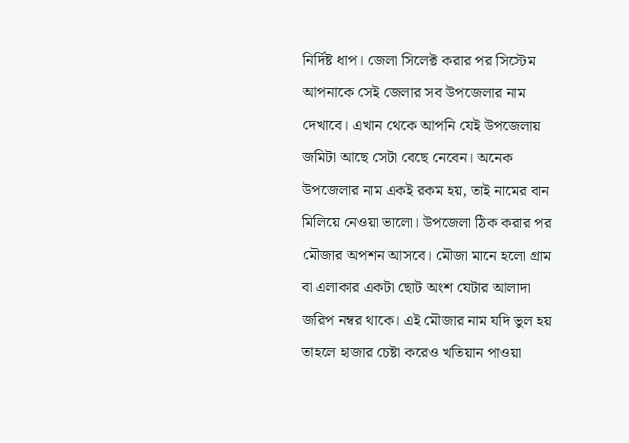নির্দিষ্ট ধাপ। জেলা সিলেক্ট করার পর সিস্টেম আপনাকে সেই জেলার সব উপজেলার নাম দেখাবে। এখান থেকে আপনি যেই উপজেলায় জমিটা আছে সেটা বেছে নেবেন। অনেক উপজেলার নাম একই রকম হয়, তাই নামের বান মিলিয়ে নেওয়া ভালো। উপজেলা ঠিক করার পর মৌজার অপশন আসবে। মৌজা মানে হলো গ্রাম বা এলাকার একটা ছোট অংশ যেটার আলাদা জরিপ নম্বর থাকে। এই মৌজার নাম যদি ভুল হয় তাহলে হাজার চেষ্টা করেও খতিয়ান পাওয়া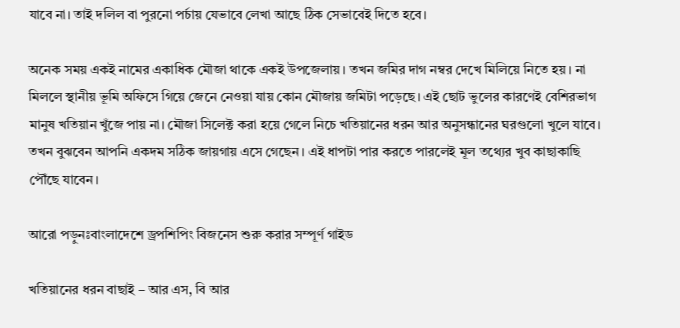যাবে না। তাই দলিল বা পুরনো পর্চায় যেভাবে লেখা আছে ঠিক সেভাবেই দিতে হবে।

অনেক সময় একই নামের একাধিক মৌজা থাকে একই উপজেলায়। তখন জমির দাগ নম্বর দেখে মিলিয়ে নিতে হয়। না মিললে স্থানীয় ভূমি অফিসে গিয়ে জেনে নেওয়া যায় কোন মৌজায় জমিটা পড়েছে। এই ছোট ভুলের কারণেই বেশিরভাগ মানুষ খতিয়ান খুঁজে পায় না। মৌজা সিলেক্ট করা হয়ে গেলে নিচে খতিয়ানের ধরন আর অনুসন্ধানের ঘরগুলো খুলে যাবে। তখন বুঝবেন আপনি একদম সঠিক জায়গায় এসে গেছেন। এই ধাপটা পার করতে পারলেই মূল তথ্যের খুব কাছাকাছি পৌঁছে যাবেন।

আরো পড়ুনঃবাংলাদেশে ড্রপশিপিং বিজনেস শুরু করার সম্পূর্ণ গাইড

খতিয়ানের ধরন বাছাই – আর এস, বি আর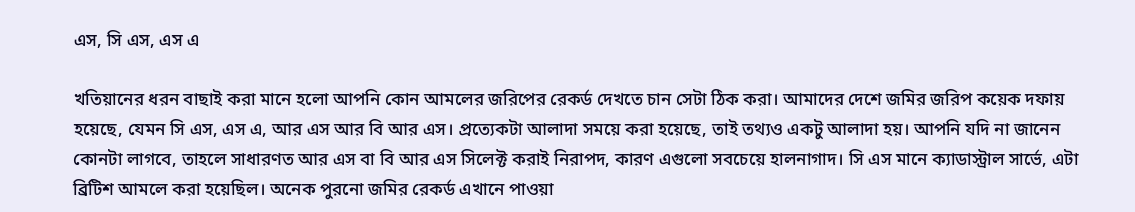এস, সি এস, এস এ

খতিয়ানের ধরন বাছাই করা মানে হলো আপনি কোন আমলের জরিপের রেকর্ড দেখতে চান সেটা ঠিক করা। আমাদের দেশে জমির জরিপ কয়েক দফায় হয়েছে, যেমন সি এস, এস এ, আর এস আর বি আর এস। প্রত্যেকটা আলাদা সময়ে করা হয়েছে, তাই তথ্যও একটু আলাদা হয়। আপনি যদি না জানেন কোনটা লাগবে, তাহলে সাধারণত আর এস বা বি আর এস সিলেক্ট করাই নিরাপদ, কারণ এগুলো সবচেয়ে হালনাগাদ। সি এস মানে ক্যাডাস্ট্রাল সার্ভে, এটা ব্রিটিশ আমলে করা হয়েছিল। অনেক পুরনো জমির রেকর্ড এখানে পাওয়া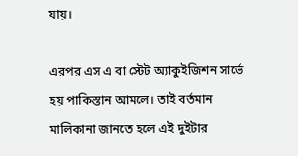যায়।

এরপর এস এ বা স্টেট অ্যাকুইজিশন সার্ভে হয় পাকিস্তান আমলে। তাই বর্তমান মালিকানা জানতে হলে এই দুইটার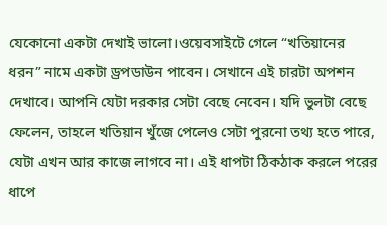যেকোনো একটা দেখাই ভালো।ওয়েবসাইটে গেলে “খতিয়ানের ধরন” নামে একটা ড্রপডাউন পাবেন। সেখানে এই চারটা অপশন দেখাবে। আপনি যেটা দরকার সেটা বেছে নেবেন। যদি ভুলটা বেছে ফেলেন, তাহলে খতিয়ান খুঁজে পেলেও সেটা পুরনো তথ্য হতে পারে, যেটা এখন আর কাজে লাগবে না। এই ধাপটা ঠিকঠাক করলে পরের ধাপে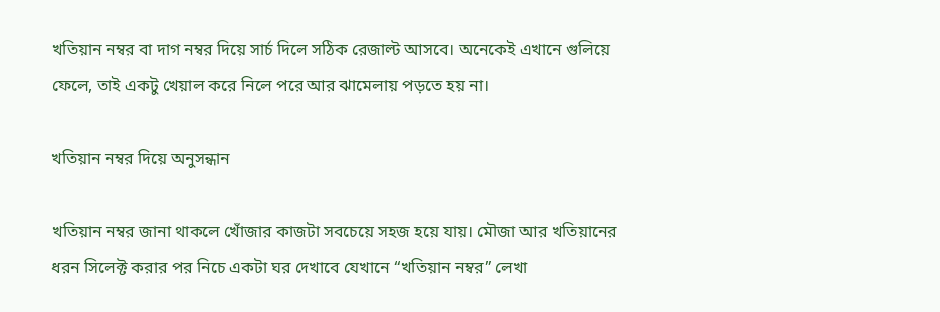খতিয়ান নম্বর বা দাগ নম্বর দিয়ে সার্চ দিলে সঠিক রেজাল্ট আসবে। অনেকেই এখানে গুলিয়ে ফেলে, তাই একটু খেয়াল করে নিলে পরে আর ঝামেলায় পড়তে হয় না।

খতিয়ান নম্বর দিয়ে অনুসন্ধান

খতিয়ান নম্বর জানা থাকলে খোঁজার কাজটা সবচেয়ে সহজ হয়ে যায়। মৌজা আর খতিয়ানের ধরন সিলেক্ট করার পর নিচে একটা ঘর দেখাবে যেখানে “খতিয়ান নম্বর” লেখা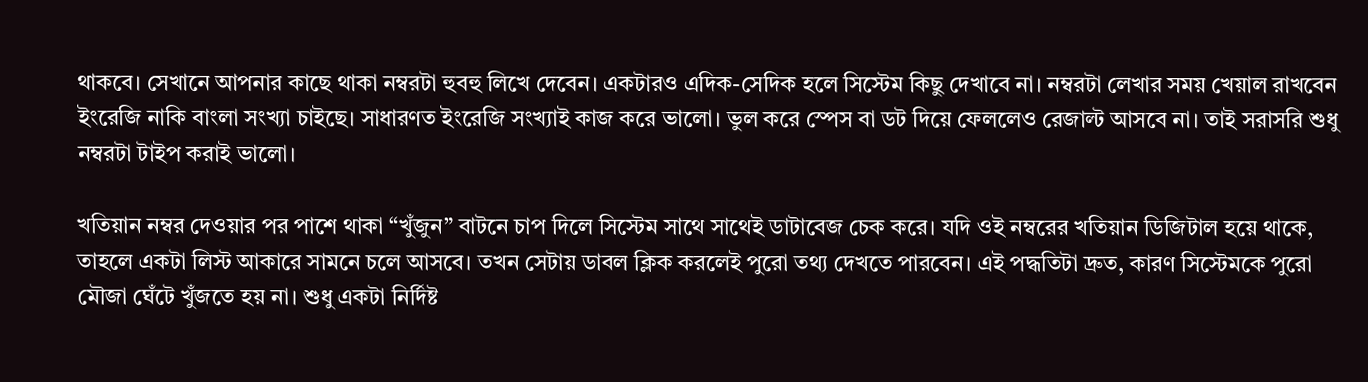থাকবে। সেখানে আপনার কাছে থাকা নম্বরটা হুবহু লিখে দেবেন। একটারও এদিক-সেদিক হলে সিস্টেম কিছু দেখাবে না। নম্বরটা লেখার সময় খেয়াল রাখবেন ইংরেজি নাকি বাংলা সংখ্যা চাইছে। সাধারণত ইংরেজি সংখ্যাই কাজ করে ভালো। ভুল করে স্পেস বা ডট দিয়ে ফেললেও রেজাল্ট আসবে না। তাই সরাসরি শুধু নম্বরটা টাইপ করাই ভালো।

খতিয়ান নম্বর দেওয়ার পর পাশে থাকা “খুঁজুন” বাটনে চাপ দিলে সিস্টেম সাথে সাথেই ডাটাবেজ চেক করে। যদি ওই নম্বরের খতিয়ান ডিজিটাল হয়ে থাকে, তাহলে একটা লিস্ট আকারে সামনে চলে আসবে। তখন সেটায় ডাবল ক্লিক করলেই পুরো তথ্য দেখতে পারবেন। এই পদ্ধতিটা দ্রুত, কারণ সিস্টেমকে পুরো মৌজা ঘেঁটে খুঁজতে হয় না। শুধু একটা নির্দিষ্ট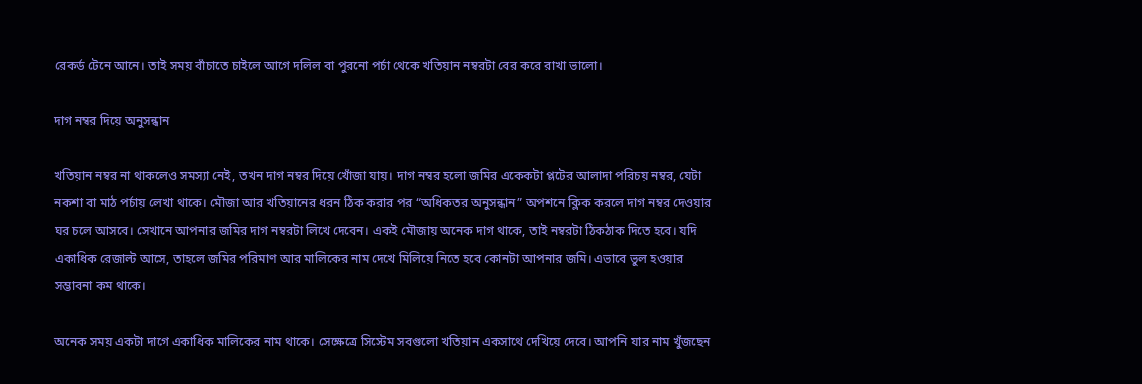রেকর্ড টেনে আনে। তাই সময় বাঁচাতে চাইলে আগে দলিল বা পুরনো পর্চা থেকে খতিয়ান নম্বরটা বের করে রাখা ভালো।

দাগ নম্বর দিয়ে অনুসন্ধান

খতিয়ান নম্বর না থাকলেও সমস্যা নেই, তখন দাগ নম্বর দিয়ে খোঁজা যায়। দাগ নম্বর হলো জমির একেকটা প্লটের আলাদা পরিচয় নম্বর, যেটা নকশা বা মাঠ পর্চায় লেখা থাকে। মৌজা আর খতিয়ানের ধরন ঠিক করার পর “অধিকতর অনুসন্ধান” অপশনে ক্লিক করলে দাগ নম্বর দেওয়ার ঘর চলে আসবে। সেখানে আপনার জমির দাগ নম্বরটা লিখে দেবেন। একই মৌজায় অনেক দাগ থাকে, তাই নম্বরটা ঠিকঠাক দিতে হবে। যদি একাধিক রেজাল্ট আসে, তাহলে জমির পরিমাণ আর মালিকের নাম দেখে মিলিয়ে নিতে হবে কোনটা আপনার জমি। এভাবে ভুল হওয়ার সম্ভাবনা কম থাকে।

অনেক সময় একটা দাগে একাধিক মালিকের নাম থাকে। সেক্ষেত্রে সিস্টেম সবগুলো খতিয়ান একসাথে দেখিয়ে দেবে। আপনি যার নাম খুঁজছেন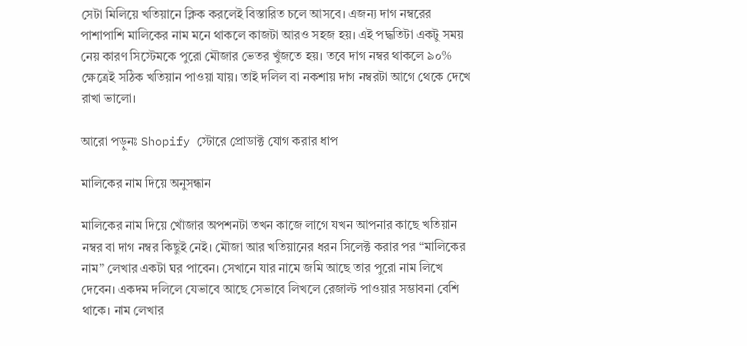সেটা মিলিয়ে খতিয়ানে ক্লিক করলেই বিস্তারিত চলে আসবে। এজন্য দাগ নম্বরের পাশাপাশি মালিকের নাম মনে থাকলে কাজটা আরও সহজ হয়। এই পদ্ধতিটা একটু সময় নেয় কারণ সিস্টেমকে পুরো মৌজার ভেতর খুঁজতে হয়। তবে দাগ নম্বর থাকলে ৯০% ক্ষেত্রেই সঠিক খতিয়ান পাওয়া যায়। তাই দলিল বা নকশায় দাগ নম্বরটা আগে থেকে দেখে রাখা ভালো।

আরো পড়ুনঃ Shopify স্টোরে প্রোডাক্ট যোগ করার ধাপ

মালিকের নাম দিয়ে অনুসন্ধান

মালিকের নাম দিয়ে খোঁজার অপশনটা তখন কাজে লাগে যখন আপনার কাছে খতিয়ান নম্বর বা দাগ নম্বর কিছুই নেই। মৌজা আর খতিয়ানের ধরন সিলেক্ট করার পর “মালিকের নাম” লেখার একটা ঘর পাবেন। সেখানে যার নামে জমি আছে তার পুরো নাম লিখে দেবেন। একদম দলিলে যেভাবে আছে সেভাবে লিখলে রেজাল্ট পাওয়ার সম্ভাবনা বেশি থাকে। নাম লেখার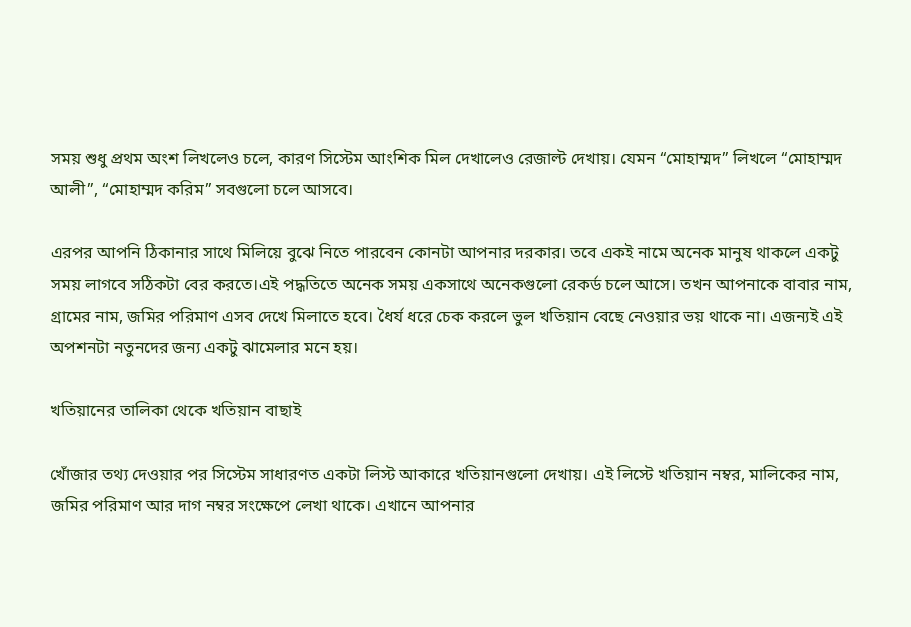সময় শুধু প্রথম অংশ লিখলেও চলে, কারণ সিস্টেম আংশিক মিল দেখালেও রেজাল্ট দেখায়। যেমন “মোহাম্মদ” লিখলে “মোহাম্মদ আলী”, “মোহাম্মদ করিম” সবগুলো চলে আসবে।

এরপর আপনি ঠিকানার সাথে মিলিয়ে বুঝে নিতে পারবেন কোনটা আপনার দরকার। তবে একই নামে অনেক মানুষ থাকলে একটু সময় লাগবে সঠিকটা বের করতে।এই পদ্ধতিতে অনেক সময় একসাথে অনেকগুলো রেকর্ড চলে আসে। তখন আপনাকে বাবার নাম, গ্রামের নাম, জমির পরিমাণ এসব দেখে মিলাতে হবে। ধৈর্য ধরে চেক করলে ভুল খতিয়ান বেছে নেওয়ার ভয় থাকে না। এজন্যই এই অপশনটা নতুনদের জন্য একটু ঝামেলার মনে হয়।

খতিয়ানের তালিকা থেকে খতিয়ান বাছাই

খোঁজার তথ্য দেওয়ার পর সিস্টেম সাধারণত একটা লিস্ট আকারে খতিয়ানগুলো দেখায়। এই লিস্টে খতিয়ান নম্বর, মালিকের নাম, জমির পরিমাণ আর দাগ নম্বর সংক্ষেপে লেখা থাকে। এখানে আপনার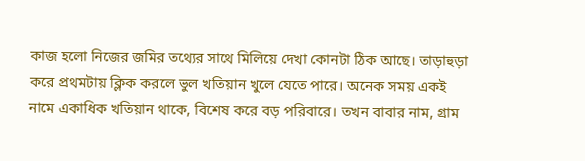কাজ হলো নিজের জমির তথ্যের সাথে মিলিয়ে দেখা কোনটা ঠিক আছে। তাড়াহুড়া করে প্রথমটায় ক্লিক করলে ভুল খতিয়ান খুলে যেতে পারে। অনেক সময় একই নামে একাধিক খতিয়ান থাকে, বিশেষ করে বড় পরিবারে। তখন বাবার নাম, গ্রাম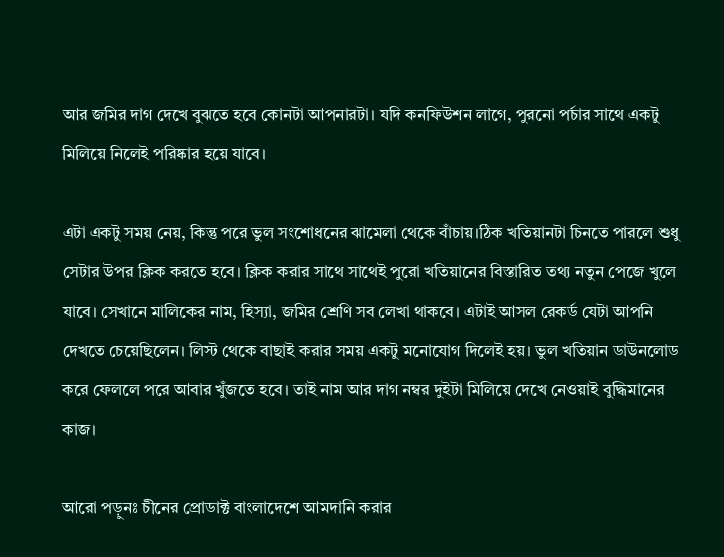আর জমির দাগ দেখে বুঝতে হবে কোনটা আপনারটা। যদি কনফিউশন লাগে, পুরনো পর্চার সাথে একটু মিলিয়ে নিলেই পরিষ্কার হয়ে যাবে।

এটা একটু সময় নেয়, কিন্তু পরে ভুল সংশোধনের ঝামেলা থেকে বাঁচায়।ঠিক খতিয়ানটা চিনতে পারলে শুধু সেটার উপর ক্লিক করতে হবে। ক্লিক করার সাথে সাথেই পুরো খতিয়ানের বিস্তারিত তথ্য নতুন পেজে খুলে যাবে। সেখানে মালিকের নাম, হিস্যা, জমির শ্রেণি সব লেখা থাকবে। এটাই আসল রেকর্ড যেটা আপনি দেখতে চেয়েছিলেন। লিস্ট থেকে বাছাই করার সময় একটু মনোযোগ দিলেই হয়। ভুল খতিয়ান ডাউনলোড করে ফেললে পরে আবার খুঁজতে হবে। তাই নাম আর দাগ নম্বর দুইটা মিলিয়ে দেখে নেওয়াই বুদ্ধিমানের কাজ।

আরো পড়ুনঃ চীনের প্রোডাক্ট বাংলাদেশে আমদানি করার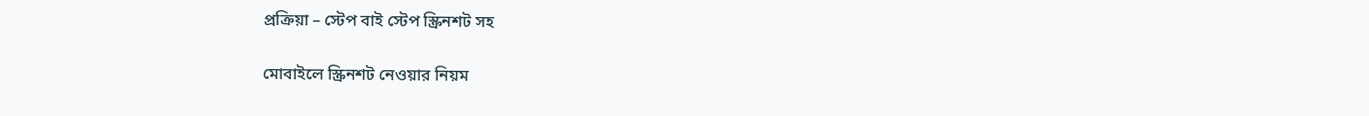প্রক্রিয়া – স্টেপ বাই স্টেপ স্ক্রিনশট সহ

মোবাইলে স্ক্রিনশট নেওয়ার নিয়ম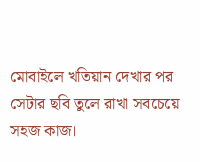মোবাইলে খতিয়ান দেখার পর সেটার ছবি তুলে রাখা সবচেয়ে সহজ কাজ।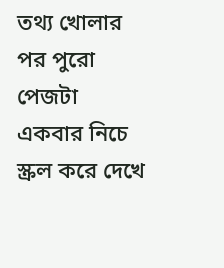তথ্য খোলার পর পুরো পেজটা একবার নিচে স্ক্রল করে দেখে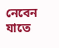নেবেন যাতে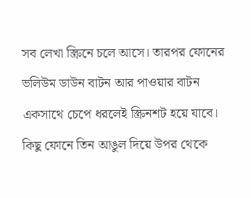সব লেখা স্ক্রিনে চলে আসে। তারপর ফোনের ভলিউম ডাউন বাটন আর পাওয়ার বাটন একসাথে চেপে ধরলেই স্ক্রিনশট হয়ে যাবে। কিছু ফোনে তিন আঙুল দিয়ে উপর থেকে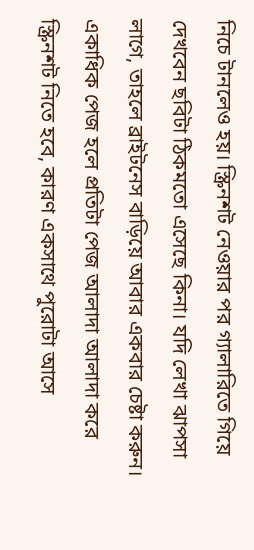নিচে টানলেও হয়। স্ক্রিনশট নেওয়ার পর গ্যালারিতে গিয়ে দেখবেন ছবিটা ঠিকমতো এসেছে কিনা। যদি লেখা ঝাপসা লাগে, তাহলে ব্রাইটনেস বাড়িয়ে আবার একবার চেষ্টা করুন। একাধিক পেজ হলে প্রতিটা পেজ আলাদা আলাদা করে স্ক্রিনশট নিতে হবে, কারণ একসাথে পুরোটা আসে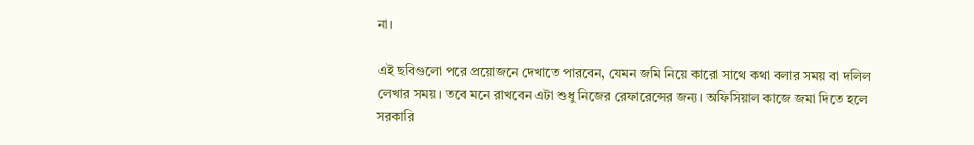না।

এই ছবিগুলো পরে প্রয়োজনে দেখাতে পারবেন, যেমন জমি নিয়ে কারো সাথে কথা বলার সময় বা দলিল লেখার সময়। তবে মনে রাখবেন এটা শুধু নিজের রেফারেন্সের জন্য। অফিসিয়াল কাজে জমা দিতে হলে সরকারি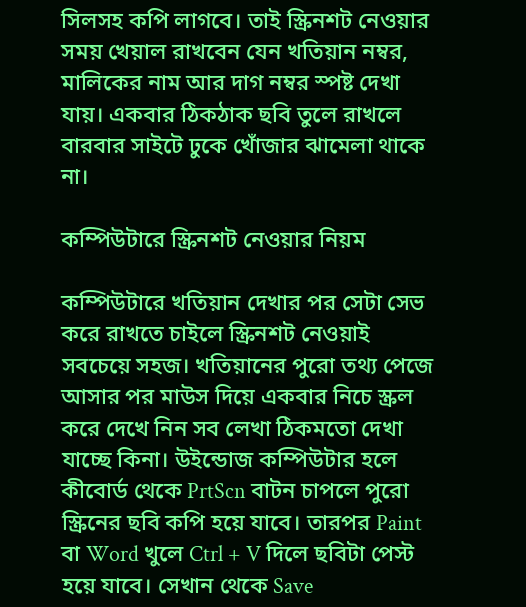সিলসহ কপি লাগবে। তাই স্ক্রিনশট নেওয়ার সময় খেয়াল রাখবেন যেন খতিয়ান নম্বর, মালিকের নাম আর দাগ নম্বর স্পষ্ট দেখা যায়। একবার ঠিকঠাক ছবি তুলে রাখলে বারবার সাইটে ঢুকে খোঁজার ঝামেলা থাকে না।

কম্পিউটারে স্ক্রিনশট নেওয়ার নিয়ম

কম্পিউটারে খতিয়ান দেখার পর সেটা সেভ করে রাখতে চাইলে স্ক্রিনশট নেওয়াই সবচেয়ে সহজ। খতিয়ানের পুরো তথ্য পেজে আসার পর মাউস দিয়ে একবার নিচে স্ক্রল করে দেখে নিন সব লেখা ঠিকমতো দেখা যাচ্ছে কিনা। উইন্ডোজ কম্পিউটার হলে কীবোর্ড থেকে PrtScn বাটন চাপলে পুরো স্ক্রিনের ছবি কপি হয়ে যাবে। তারপর Paint বা Word খুলে Ctrl + V দিলে ছবিটা পেস্ট হয়ে যাবে। সেখান থেকে Save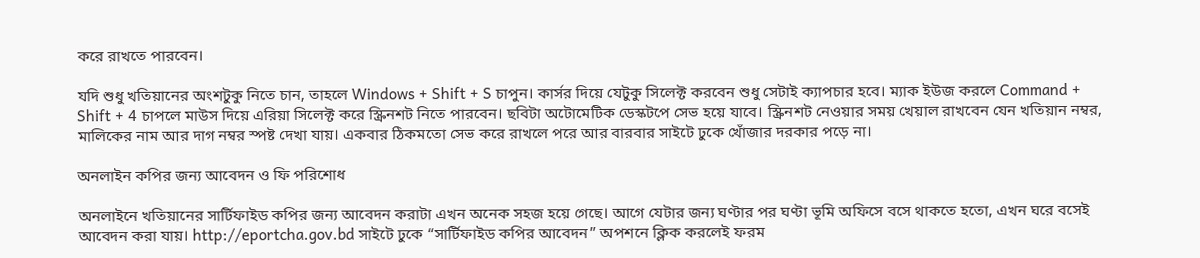করে রাখতে পারবেন।

যদি শুধু খতিয়ানের অংশটুকু নিতে চান, তাহলে Windows + Shift + S চাপুন। কার্সর দিয়ে যেটুকু সিলেক্ট করবেন শুধু সেটাই ক্যাপচার হবে। ম্যাক ইউজ করলে Command + Shift + 4 চাপলে মাউস দিয়ে এরিয়া সিলেক্ট করে স্ক্রিনশট নিতে পারবেন। ছবিটা অটোমেটিক ডেস্কটপে সেভ হয়ে যাবে। স্ক্রিনশট নেওয়ার সময় খেয়াল রাখবেন যেন খতিয়ান নম্বর, মালিকের নাম আর দাগ নম্বর স্পষ্ট দেখা যায়। একবার ঠিকমতো সেভ করে রাখলে পরে আর বারবার সাইটে ঢুকে খোঁজার দরকার পড়ে না।

অনলাইন কপির জন্য আবেদন ও ফি পরিশোধ

অনলাইনে খতিয়ানের সার্টিফাইড কপির জন্য আবেদন করাটা এখন অনেক সহজ হয়ে গেছে। আগে যেটার জন্য ঘণ্টার পর ঘণ্টা ভূমি অফিসে বসে থাকতে হতো, এখন ঘরে বসেই আবেদন করা যায়। http://eportcha.gov.bd সাইটে ঢুকে “সার্টিফাইড কপির আবেদন” অপশনে ক্লিক করলেই ফরম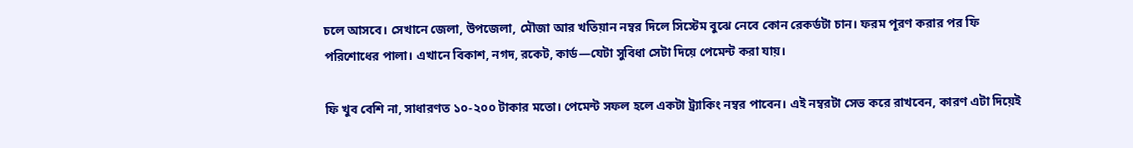চলে আসবে। সেখানে জেলা, উপজেলা, মৌজা আর খতিয়ান নম্বর দিলে সিস্টেম বুঝে নেবে কোন রেকর্ডটা চান। ফরম পূরণ করার পর ফি পরিশোধের পালা। এখানে বিকাশ, নগদ, রকেট, কার্ড—যেটা সুবিধা সেটা দিয়ে পেমেন্ট করা যায়।

ফি খুব বেশি না, সাধারণত ১০-২০০ টাকার মতো। পেমেন্ট সফল হলে একটা ট্র্যাকিং নম্বর পাবেন। এই নম্বরটা সেভ করে রাখবেন, কারণ এটা দিয়েই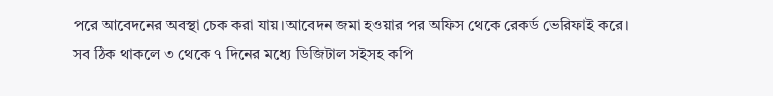পরে আবেদনের অবস্থা চেক করা যায়।আবেদন জমা হওয়ার পর অফিস থেকে রেকর্ড ভেরিফাই করে। সব ঠিক থাকলে ৩ থেকে ৭ দিনের মধ্যে ডিজিটাল সইসহ কপি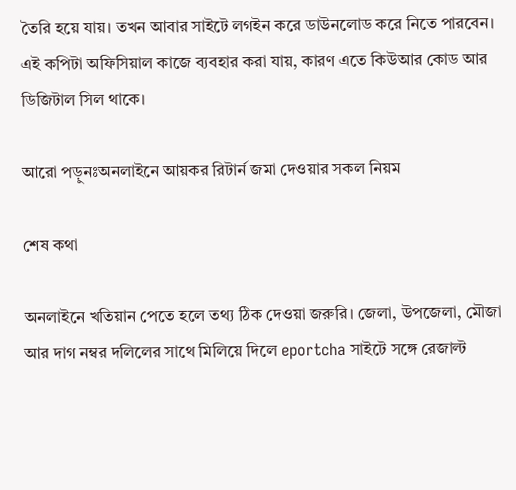তৈরি হয়ে যায়। তখন আবার সাইটে লগইন করে ডাউনলোড করে নিতে পারবেন। এই কপিটা অফিসিয়াল কাজে ব্যবহার করা যায়, কারণ এতে কিউআর কোড আর ডিজিটাল সিল থাকে।

আরো পড়ুনঃঅনলাইনে আয়কর রিটার্ন জমা দেওয়ার সকল নিয়ম

শেষ কথা

অনলাইনে খতিয়ান পেতে হলে তথ্য ঠিক দেওয়া জরুরি। জেলা, উপজেলা, মৌজা আর দাগ নম্বর দলিলের সাথে মিলিয়ে দিলে eportcha সাইটে সঙ্গে রেজাল্ট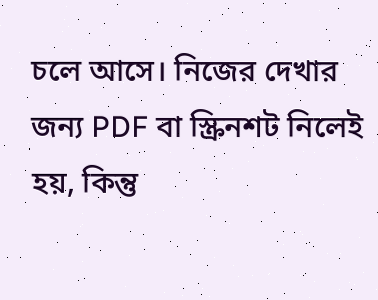চলে আসে। নিজের দেখার জন্য PDF বা স্ক্রিনশট নিলেই হয়, কিন্তু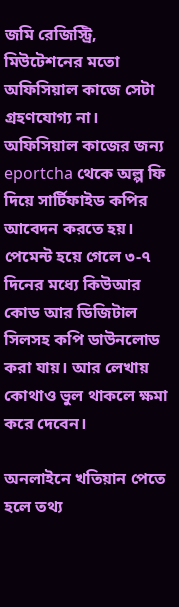জমি রেজিস্ট্রি, মিউটেশনের মতো অফিসিয়াল কাজে সেটা গ্রহণযোগ্য না। অফিসিয়াল কাজের জন্য eportcha থেকে অল্প ফি দিয়ে সার্টিফাইড কপির আবেদন করতে হয়। পেমেন্ট হয়ে গেলে ৩-৭ দিনের মধ্যে কিউআর কোড আর ডিজিটাল সিলসহ কপি ডাউনলোড করা যায়। আর লেখায় কোথাও ভুল থাকলে ক্ষমা করে দেবেন।

অনলাইনে খতিয়ান পেতে হলে তথ্য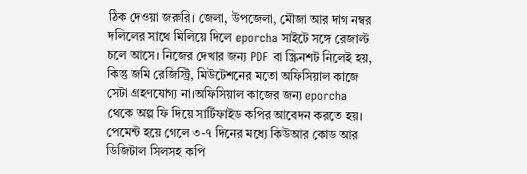ঠিক দেওয়া জরুরি। জেলা, উপজেলা, মৌজা আর দাগ নম্বর দলিলের সাথে মিলিয়ে দিলে eporcha সাইটে সঙ্গে রেজাল্ট চলে আসে। নিজের দেখার জন্য PDF বা স্ক্রিনশট নিলেই হয়, কিন্তু জমি রেজিস্ট্রি, মিউটেশনের মতো অফিসিয়াল কাজে সেটা গ্রহণযোগ্য না।অফিসিয়াল কাজের জন্য eporcha থেকে অল্প ফি দিয়ে সার্টিফাইড কপির আবেদন করতে হয়। পেমেন্ট হয়ে গেলে ৩-৭ দিনের মধ্যে কিউআর কোড আর ডিজিটাল সিলসহ কপি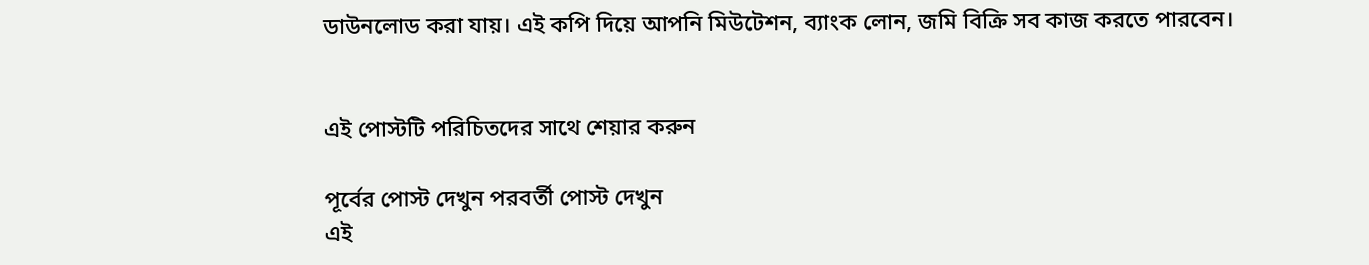ডাউনলোড করা যায়। এই কপি দিয়ে আপনি মিউটেশন, ব্যাংক লোন, জমি বিক্রি সব কাজ করতে পারবেন।


এই পোস্টটি পরিচিতদের সাথে শেয়ার করুন

পূর্বের পোস্ট দেখুন পরবর্তী পোস্ট দেখুন
এই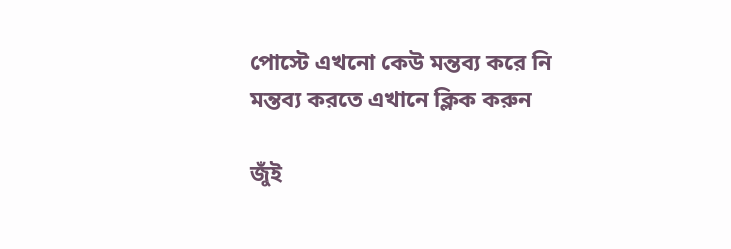পোস্টে এখনো কেউ মন্তব্য করে নি
মন্তব্য করতে এখানে ক্লিক করুন

জুঁই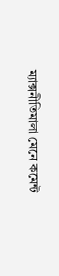ম্যাক্সনীতিমালা মেনে কমেন্ট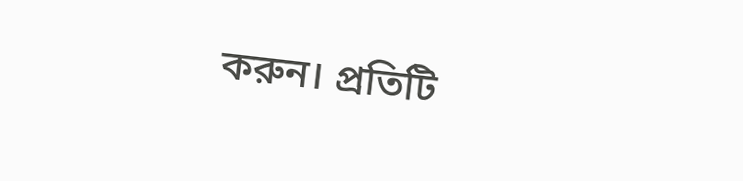করুন। প্রতিটি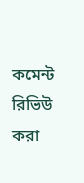কমেন্ট রিভিউ করা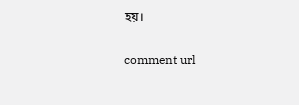হয়।

comment url